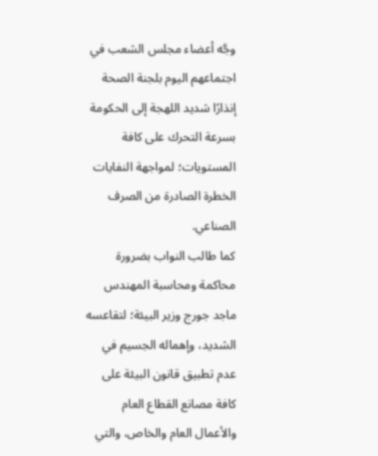وجَّه أعضاء مجلس الشعب في اجتماعهم اليوم بلجنة الصحة إنذارًا شديد اللهجة إلى الحكومة بسرعة التحرك على كافة المستويات؛ لمواجهة النفايات الخطرة الصادرة من الصرف الصناعي.
كما طالب النواب بضرورة محاكمة ومحاسبة المهندس ماجد جورج وزير البيئة؛ لتقاعسه الشديد، وإهماله الجسيم في عدم تطبيق قانون البيئة على كافة مصانع القطاع العام والأعمال العام والخاص، والتي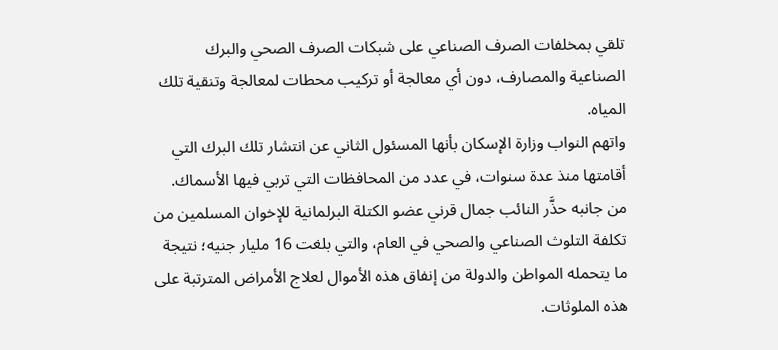تلقي بمخلفات الصرف الصناعي على شبكات الصرف الصحي والبرك الصناعية والمصارف، دون أي معالجة أو تركيب محطات لمعالجة وتنقية تلك المياه.
واتهم النواب وزارة الإسكان بأنها المسئول الثاني عن انتشار تلك البرك التي أقامتها منذ عدة سنوات، في عدد من المحافظات التي تربي فيها الأسماك.
من جانبه حذَّر النائب جمال قرني عضو الكتلة البرلمانية للإخوان المسلمين من تكلفة التلوث الصناعي والصحي في العام، والتي بلغت 16 مليار جنيه؛ نتيجة ما يتحمله المواطن والدولة من إنفاق هذه الأموال لعلاج الأمراض المترتبة على هذه الملوثات.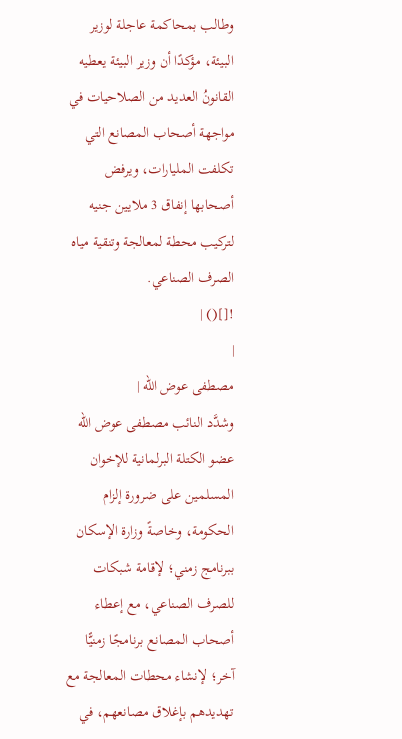وطالب بمحاكمة عاجلة لوزير البيئة، مؤكدًا أن وزير البيئة يعطيه القانونُ العديد من الصلاحيات في مواجهة أصحاب المصانع التي تكلفت المليارات، ويرفض أصحابها إنفاق 3 ملايين جنيه لتركيب محطة لمعالجة وتنقية مياه الصرف الصناعي.
![]() |
|
مصطفى عوض الله |
وشدَّد النائب مصطفى عوض الله عضو الكتلة البرلمانية للإخوان المسلمين على ضرورة إلزام الحكومة، وخاصةً وزارة الإسكان ببرنامج زمني؛ لإقامة شبكات للصرف الصناعي، مع إعطاء أصحاب المصانع برنامجًا زمنيًّا آخر؛ لإنشاء محطات المعالجة مع تهديدهم بإغلاق مصانعهم، في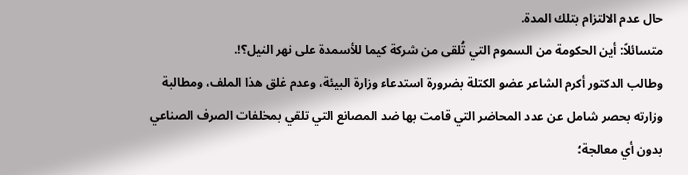حال عدم الالتزام بتلك المدة.
متسائلاً: أين الحكومة من السموم التي تُلقى من شركة كيما للأسمدة على نهر النيل؟!.
وطالب الدكتور أكرم الشاعر عضو الكتلة بضرورة استدعاء وزارة البيئة، وعدم غلق هذا الملف، ومطالبة وزارته بحصر شامل عن عدد المحاضر التي قامت بها ضد المصانع التي تلقي بمخلفات الصرف الصناعي بدون أي معالجة؛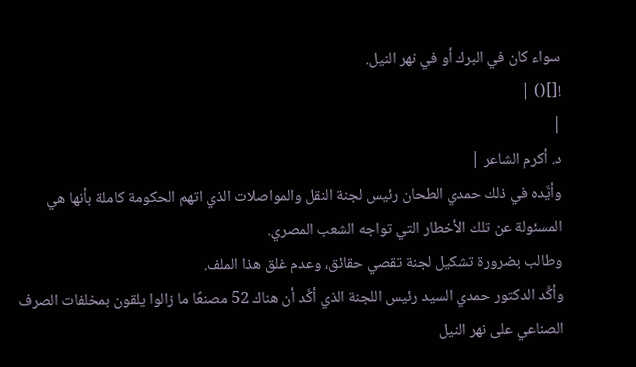سواء كان في البرك أو في نهر النيل.
![]() |
|
د. أكرم الشاعر |
وأيَّده في ذلك حمدي الطحان رئيس لجنة النقل والمواصلات الذي اتهم الحكومة كاملة بأنها هي المسئولة عن تلك الأخطار التي تواجه الشعب المصري.
وطالب بضرورة تشكيل لجنة تقصي حقائق، وعدم غلق هذا الملف.
وأكَّد الدكتور حمدي السيد رئيس اللجنة الذي أكَّد أن هناك 52 مصنعًا ما زالوا يلقون بمخلفات الصرف الصناعي على نهر النيل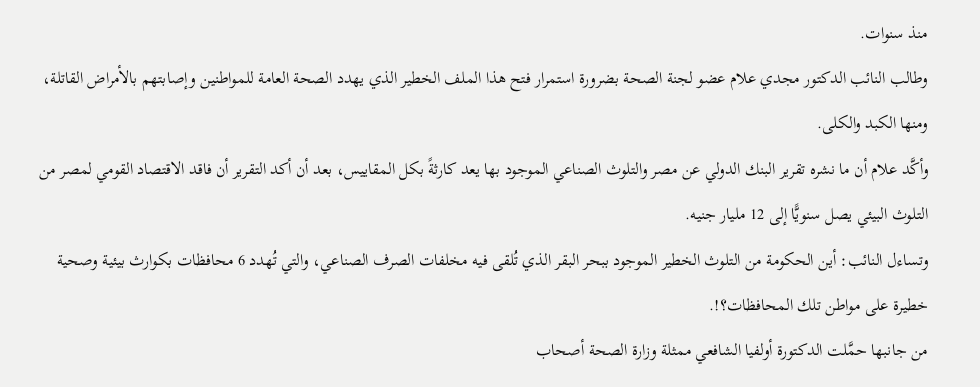منذ سنوات.
وطالب النائب الدكتور مجدي علام عضو لجنة الصحة بضرورة استمرار فتح هذا الملف الخطير الذي يهدد الصحة العامة للمواطنين وإصابتهم بالأمراض القاتلة، ومنها الكبد والكلى.
وأكَّد علام أن ما نشره تقرير البنك الدولي عن مصر والتلوث الصناعي الموجود بها يعد كارثةً بكل المقاييس، بعد أن أكد التقرير أن فاقد الاقتصاد القومي لمصر من التلوث البيئي يصل سنويًّا إلى 12 مليار جنيه.
وتساءل النائب: أين الحكومة من التلوث الخطير الموجود ببحر البقر الذي تُلقى فيه مخلفات الصرف الصناعي، والتي تُهدد 6 محافظات بكوارث بيئية وصحية خطيرة على مواطن تلك المحافظات؟!.
من جانبها حمَّلت الدكتورة أولفيا الشافعي ممثلة وزارة الصحة أصحاب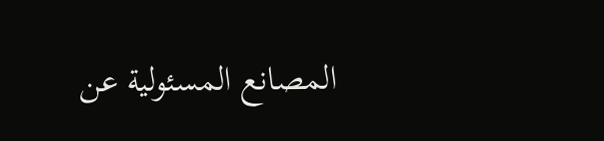المصانع المسئولية عن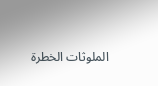الملوثات الخطرة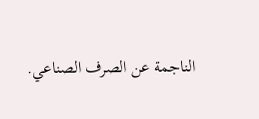الناجمة عن الصرف الصناعي.